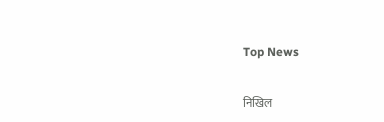Top News

निखिल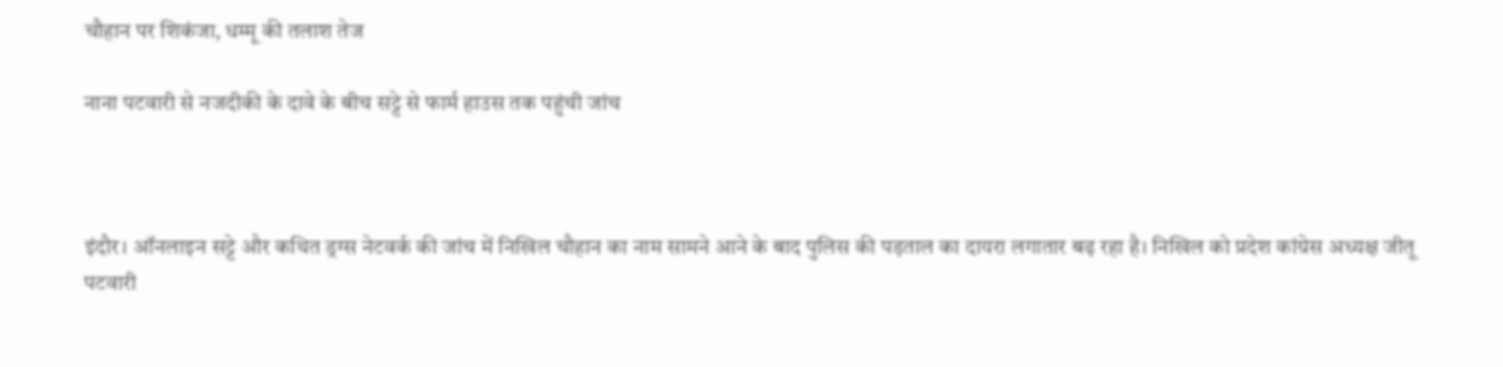चौहान पर शिकंजा, धम्मू की तलाश तेज

नाना पटवारी से नजदीकी के दावे के बीच सट्टे से फार्म हाउस तक पहुंची जांच



इंदौर। ऑनलाइन सट्टे और कथित ड्रग्स नेटवर्क की जांच में निखिल चौहान का नाम सामने आने के बाद पुलिस की पड़ताल का दायरा लगातार बढ़ रहा है। निखिल को प्रदेश कांग्रेस अध्यक्ष जीतू पटवारी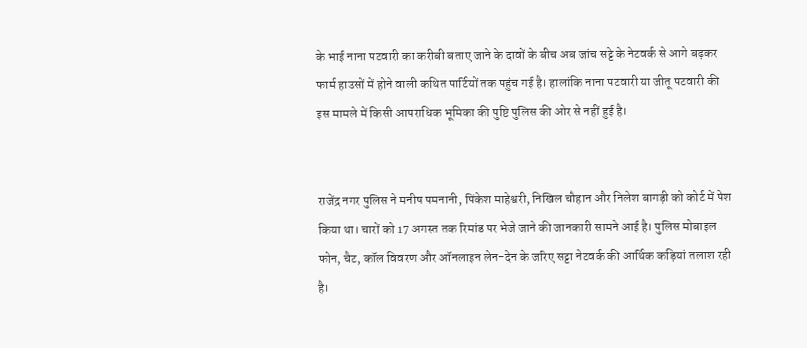के भाई नाना पटवारी का करीबी बताए जाने के दावों के बीच अब जांच सट्टे के नेटवर्क से आगे बढ़कर फार्म हाउसों में होने वाली कथित पार्टियों तक पहुंच गई है। हालांकि नाना पटवारी या जीतू पटवारी की इस मामले में किसी आपराधिक भूमिका की पुष्टि पुलिस की ओर से नहीं हुई है।


राजेंद्र नगर पुलिस ने मनीष पमनानी, पिंकेश माहेश्वरी, निखिल चौहान और निलेश बागड़ी को कोर्ट में पेश किया था। चारों को 17 अगस्त तक रिमांड पर भेजे जाने की जानकारी सामने आई है। पुलिस मोबाइल फोन, चैट, कॉल विवरण और ऑनलाइन लेन-देन के जरिए सट्टा नेटवर्क की आर्थिक कड़ियां तलाश रही है।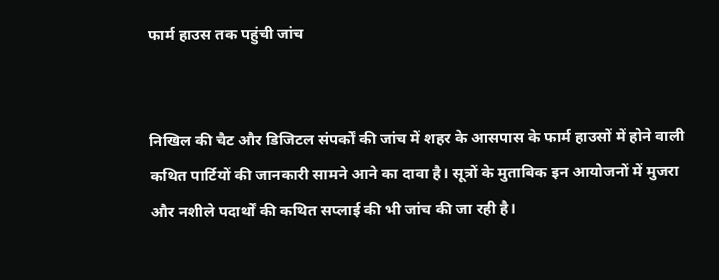फार्म हाउस तक पहुंची जांच


निखिल की चैट और डिजिटल संपर्कों की जांच में शहर के आसपास के फार्म हाउसों में होने वाली कथित पार्टियों की जानकारी सामने आने का दावा है। सूत्रों के मुताबिक इन आयोजनों में मुजरा और नशीले पदार्थों की कथित सप्लाई की भी जांच की जा रही है।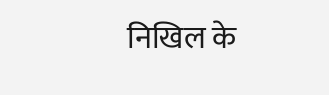निखिल के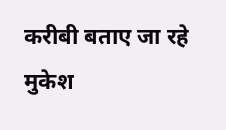करीबी बताए जा रहे मुकेश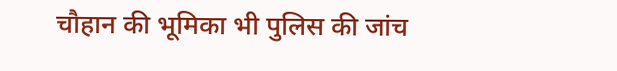चौहान की भूमिका भी पुलिस की जांच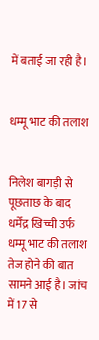में बताई जा रही है।


धम्मू भाट की तलाश


निलेश बागड़ी से पूछताछ के बाद धर्मेंद्र खिच्ची उर्फ धम्मू भाट की तलाश तेज होने की बात सामने आई है। जांच में 17 से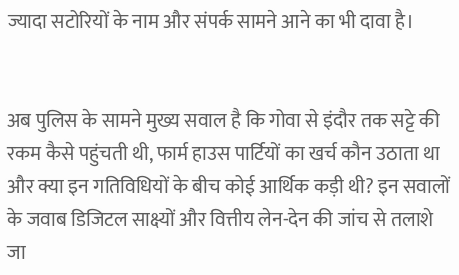ज्यादा सटोरियों के नाम और संपर्क सामने आने का भी दावा है।


अब पुलिस के सामने मुख्य सवाल है कि गोवा से इंदौर तक सट्टे की रकम कैसे पहुंचती थी, फार्म हाउस पार्टियों का खर्च कौन उठाता था और क्या इन गतिविधियों के बीच कोई आर्थिक कड़ी थी? इन सवालों के जवाब डिजिटल साक्ष्यों और वित्तीय लेन-देन की जांच से तलाशे जा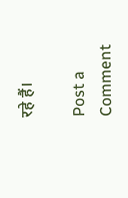रहे हैं।

Post a Comment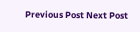Previous Post Next Post